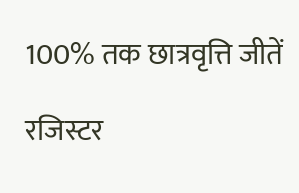100% तक छात्रवृत्ति जीतें

रजिस्टर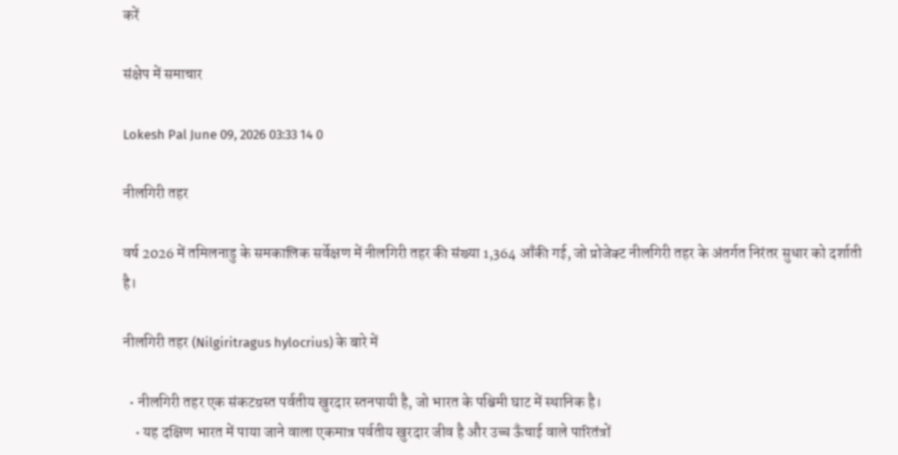करें

संक्षेप में समाचार

Lokesh Pal June 09, 2026 03:33 14 0

नीलगिरी तहर

वर्ष 2026 में तमिलनाडु के समकालिक सर्वेक्षण में नीलगिरी तहर की संख्या 1,364 आँकी गई, जो प्रोजेक्ट नीलगिरी तहर के अंतर्गत निरंतर सुधार को दर्शाती है।

नीलगिरी तहर (Nilgiritragus hylocrius) के बारे में

  • नीलगिरी तहर एक संकटग्रस्त पर्वतीय खुरदार स्तनपायी है, जो भारत के पश्चिमी घाट में स्थानिक है।
    • यह दक्षिण भारत में पाया जाने वाला एकमात्र पर्वतीय खुरदार जीव है और उच्च ऊँचाई वाले पारितंत्रों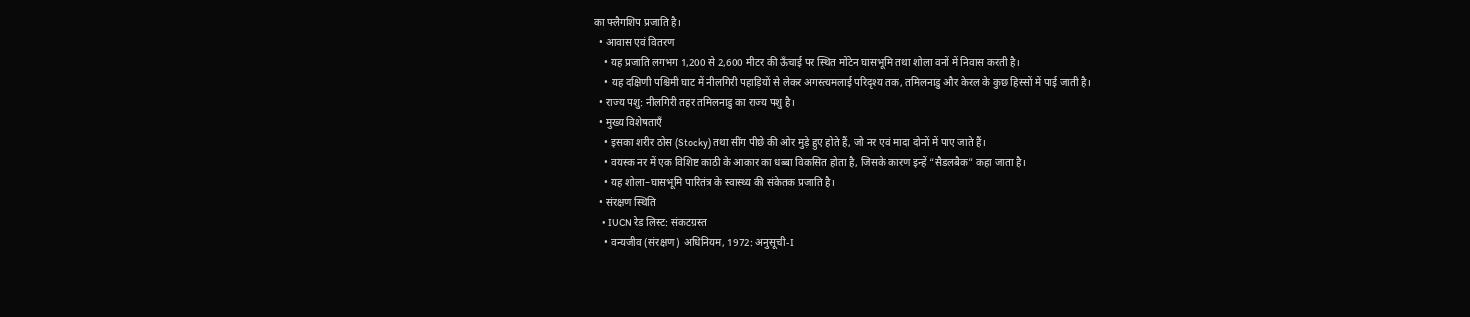का फ्लैगशिप प्रजाति है।
  • आवास एवं वितरण
    • यह प्रजाति लगभग 1,200 से 2,600 मीटर की ऊँचाई पर स्थित मोंटेन घासभूमि तथा शोला वनों में निवास करती है।
    • यह दक्षिणी पश्चिमी घाट में नीलगिरी पहाड़ियों से लेकर अगस्त्यमलाई परिदृश्य तक, तमिलनाडु और केरल के कुछ हिस्सों में पाई जाती है।
  • राज्य पशु: नीलगिरी तहर तमिलनाडु का राज्य पशु है।
  • मुख्य विशेषताएँ
    • इसका शरीर ठोस (Stocky) तथा सींग पीछे की ओर मुड़े हुए होते हैं, जो नर एवं मादा दोनों में पाए जाते हैं।
    • वयस्क नर में एक विशिष्ट काठी के आकार का धब्बा विकसित होता है, जिसके कारण इन्हें “सैडलबैक” कहा जाता है।
    • यह शोला–घासभूमि पारितंत्र के स्वास्थ्य की संकेतक प्रजाति है।
  • संरक्षण स्थिति
    • IUCN रेड लिस्ट: संकटग्रस्त
    • वन्यजीव (संरक्षण) अधिनियम, 1972: अनुसूची-I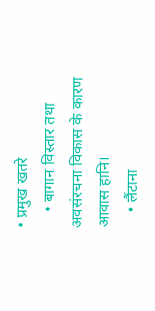• प्रमुख खतरे
    • बागान विस्तार तथा अवसंरचना विकास के कारण आवास हानि।
    • लैंटाना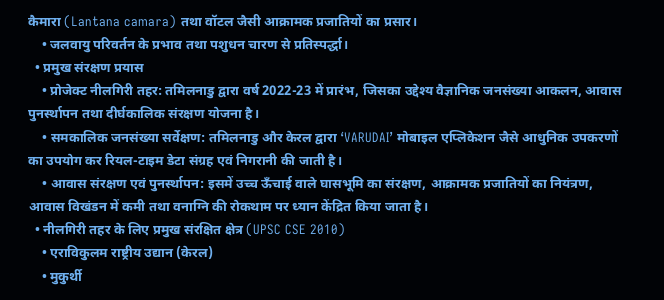कैमारा (Lantana camara) तथा वॉटल जैसी आक्रामक प्रजातियों का प्रसार।
    • जलवायु परिवर्तन के प्रभाव तथा पशुधन चारण से प्रतिस्पर्द्धा।
  • प्रमुख संरक्षण प्रयास
    • प्रोजेक्ट नीलगिरी तहर: तमिलनाडु द्वारा वर्ष 2022-23 में प्रारंभ, जिसका उद्देश्य वैज्ञानिक जनसंख्या आकलन, आवास पुनर्स्थापन तथा दीर्घकालिक संरक्षण योजना है।
    • समकालिक जनसंख्या सर्वेक्षण: तमिलनाडु और केरल द्वारा ‘VARUDAI’ मोबाइल एप्लिकेशन जैसे आधुनिक उपकरणों का उपयोग कर रियल-टाइम डेटा संग्रह एवं निगरानी की जाती है।
    • आवास संरक्षण एवं पुनर्स्थापन: इसमें उच्च ऊँचाई वाले घासभूमि का संरक्षण, आक्रामक प्रजातियों का नियंत्रण, आवास विखंडन में कमी तथा वनाग्नि की रोकथाम पर ध्यान केंद्रित किया जाता है।
  • नीलगिरी तहर के लिए प्रमुख संरक्षित क्षेत्र (UPSC CSE 2010)
    • एराविकुलम राष्ट्रीय उद्यान (केरल)
    • मुकुर्थी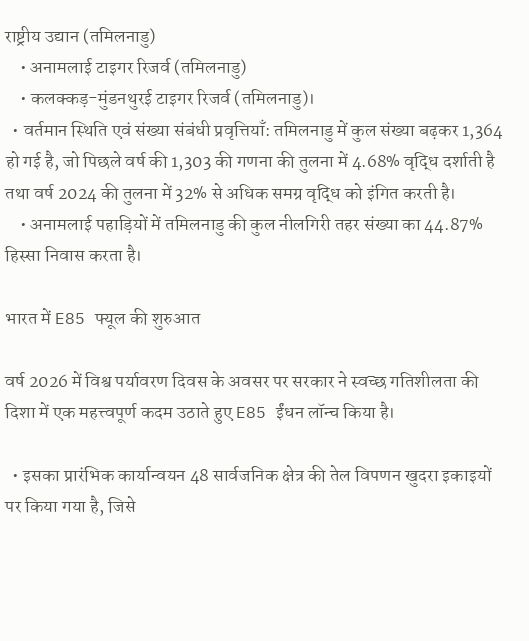राष्ट्रीय उद्यान (तमिलनाडु)
    • अनामलाई टाइगर रिजर्व (तमिलनाडु)
    • कलक्कड़-मुंडनथुरई टाइगर रिजर्व (तमिलनाडु)।
  • वर्तमान स्थिति एवं संख्या संबंधी प्रवृत्तियाँ: तमिलनाडु में कुल संख्या बढ़कर 1,364 हो गई है, जो पिछले वर्ष की 1,303 की गणना की तुलना में 4.68% वृद्धि दर्शाती है तथा वर्ष 2024 की तुलना में 32% से अधिक समग्र वृद्धि को इंगित करती है।
    • अनामलाई पहाड़ियों में तमिलनाडु की कुल नीलगिरी तहर संख्या का 44.87% हिस्सा निवास करता है।

भारत में E85 फ्यूल की शुरुआत

वर्ष 2026 में विश्व पर्यावरण दिवस के अवसर पर सरकार ने स्वच्छ गतिशीलता की दिशा में एक महत्त्वपूर्ण कदम उठाते हुए E85 ईंधन लॉन्च किया है।

  • इसका प्रारंभिक कार्यान्वयन 48 सार्वजनिक क्षेत्र की तेल विपणन खुदरा इकाइयों पर किया गया है, जिसे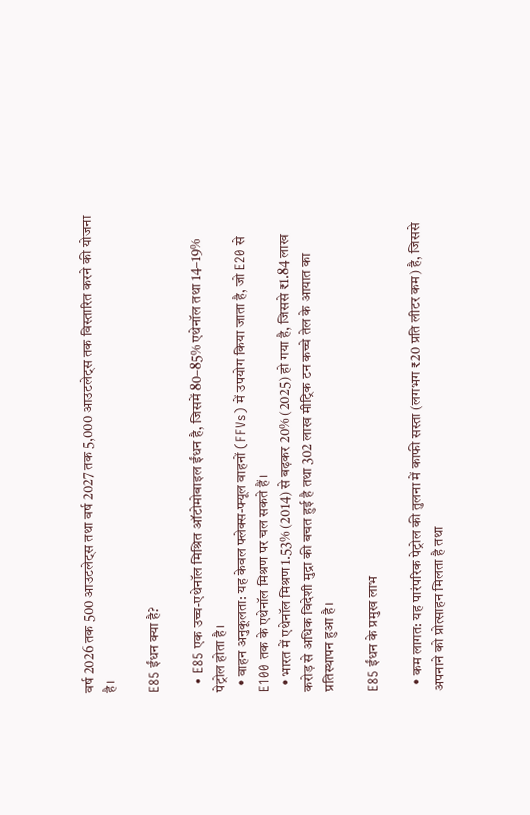वर्ष 2026 तक 500 आउटलेट्स तथा वर्ष 2027 तक 5,000 आउटलेट्स तक विस्तारित करने की योजना है।

E85 ईंधन क्या है?

  • E85 एक उच्च-एथेनॉल मिश्रित ऑटोमोबाइल ईंधन है, जिसमें 80–85% एथेनॉल तथा 14–19% पेट्रोल होता है।
  • वाहन अनुकूलता: यह केवल फ्लेक्स-फ्यूल वाहनों (FFVs) में उपयोग किया जाता है, जो E20 से E100 तक के एथेनॉल मिश्रण पर चल सकते हैं।
  • भारत में एथेनॉल मिश्रण 1.53% (2014) से बढ़कर 20% (2025) हो गया है, जिससे ₹1.84 लाख करोड़ से अधिक विदेशी मुद्रा की बचत हुई है तथा 302 लाख मीट्रिक टन कच्चे तेल के आयात का प्रतिस्थापन हुआ है।

E85 ईंधन के प्रमुख लाभ

  • कम लागत: यह पारंपरिक पेट्रोल की तुलना में काफी सस्ता (लगभग ₹20 प्रति लीटर कम) है, जिससे अपनाने को प्रोत्साहन मिलता है तथा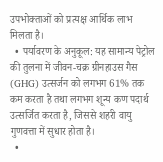उपभोक्ताओं को प्रत्यक्ष आर्थिक लाभ मिलता है।
  • पर्यावरण के अनुकूल: यह सामान्य पेट्रोल की तुलना में जीवन-चक्र ग्रीनहाउस गैस (GHG) उत्सर्जन को लगभग 61% तक कम करता है तथा लगभग शून्य कण पदार्थ उत्सर्जित करता है, जिससे शहरी वायु गुणवत्ता में सुधार होता है।
  •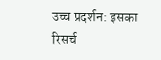उच्च प्रदर्शन: इसका रिसर्च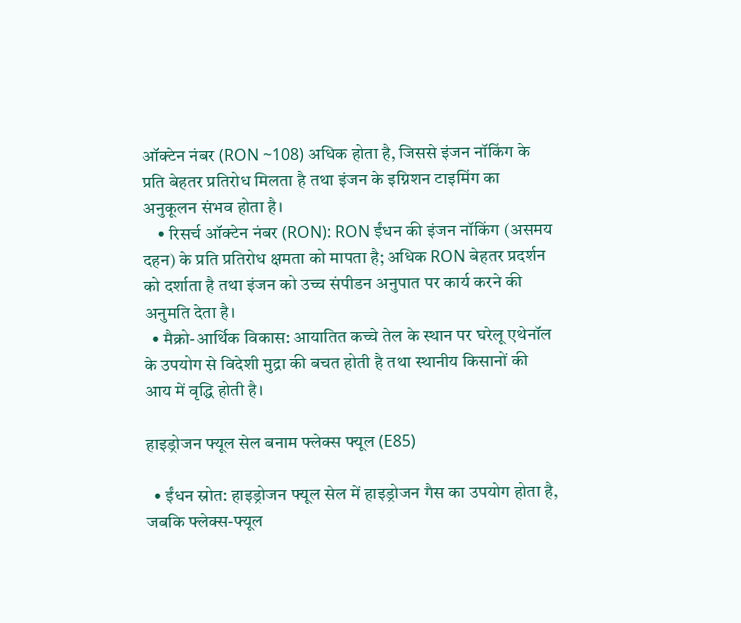ऑक्टेन नंबर (RON ~108) अधिक होता है, जिससे इंजन नॉकिंग के प्रति बेहतर प्रतिरोध मिलता है तथा इंजन के इग्निशन टाइमिंग का अनुकूलन संभव होता है।
    • रिसर्च ऑक्टेन नंबर (RON): RON ईंधन की इंजन नॉकिंग (असमय दहन) के प्रति प्रतिरोध क्षमता को मापता है; अधिक RON बेहतर प्रदर्शन को दर्शाता है तथा इंजन को उच्च संपीडन अनुपात पर कार्य करने की अनुमति देता है।
  • मैक्रो-आर्थिक विकास: आयातित कच्चे तेल के स्थान पर घरेलू एथेनॉल के उपयोग से विदेशी मुद्रा की बचत होती है तथा स्थानीय किसानों की आय में वृद्धि होती है।

हाइड्रोजन फ्यूल सेल बनाम फ्लेक्स फ्यूल (E85)

  • ईंधन स्रोत: हाइड्रोजन फ्यूल सेल में हाइड्रोजन गैस का उपयोग होता है, जबकि फ्लेक्स-फ्यूल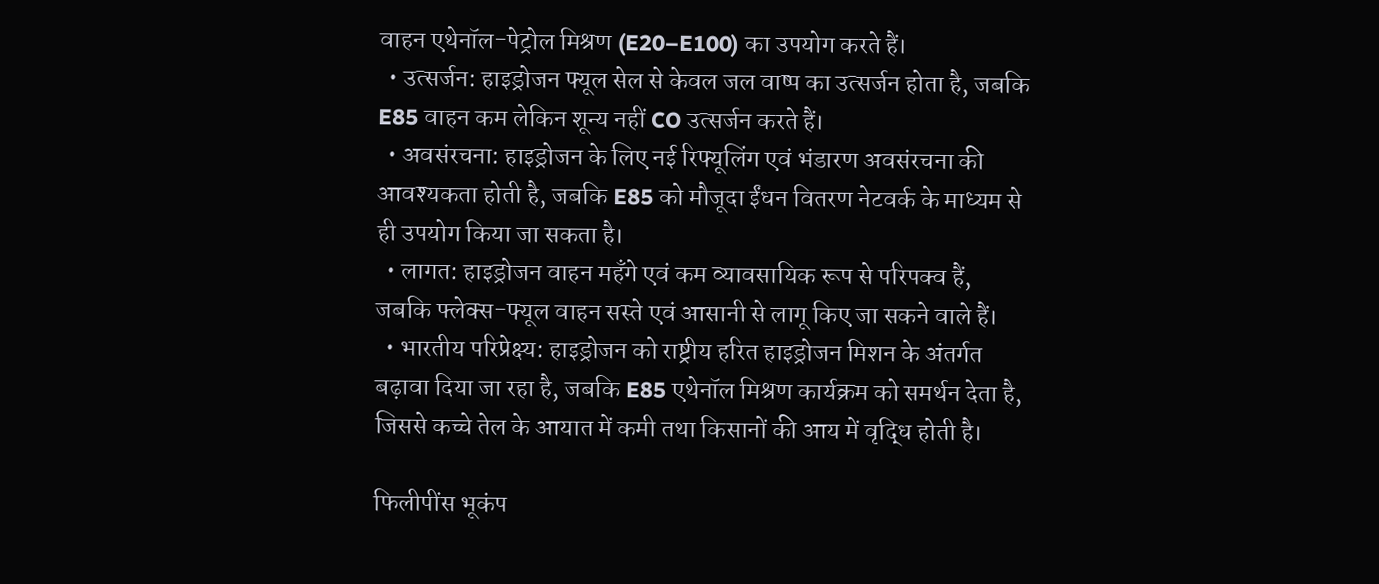वाहन एथेनॉल-पेट्रोल मिश्रण (E20–E100) का उपयोग करते हैं।
  • उत्सर्जन: हाइड्रोजन फ्यूल सेल से केवल जल वाष्प का उत्सर्जन होता है, जबकि E85 वाहन कम लेकिन शून्य नहीं CO उत्सर्जन करते हैं।
  • अवसंरचना: हाइड्रोजन के लिए नई रिफ्यूलिंग एवं भंडारण अवसंरचना की आवश्यकता होती है, जबकि E85 को मौजूदा ईंधन वितरण नेटवर्क के माध्यम से ही उपयोग किया जा सकता है।
  • लागत: हाइड्रोजन वाहन महँगे एवं कम व्यावसायिक रूप से परिपक्व हैं, जबकि फ्लेक्स-फ्यूल वाहन सस्ते एवं आसानी से लागू किए जा सकने वाले हैं।
  • भारतीय परिप्रेक्ष्य: हाइड्रोजन को राष्ट्रीय हरित हाइड्रोजन मिशन के अंतर्गत बढ़ावा दिया जा रहा है, जबकि E85 एथेनॉल मिश्रण कार्यक्रम को समर्थन देता है, जिससे कच्चे तेल के आयात में कमी तथा किसानों की आय में वृद्धि होती है।

फिलीपींस भूकंप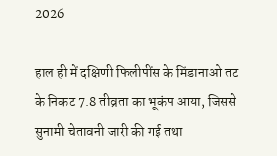2026

हाल ही में दक्षिणी फिलीपींस के मिंडानाओ तट के निकट 7.8 तीव्रता का भूकंप आया, जिससे सुनामी चेतावनी जारी की गई तथा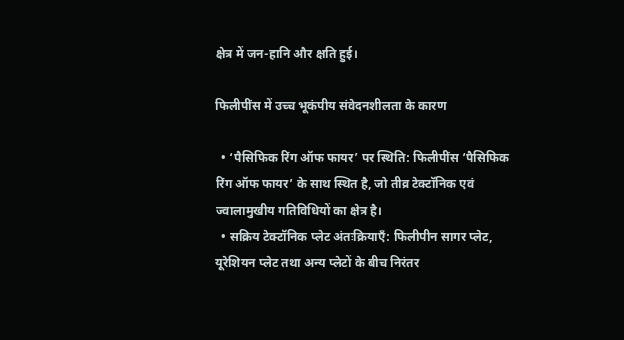क्षेत्र में जन-हानि और क्षति हुई।

फिलीपींस में उच्च भूकंपीय संवेदनशीलता के कारण

  • ‘पैसिफिक रिंग ऑफ फायर’ पर स्थिति: फिलीपींस ‘पैसिफिक रिंग ऑफ फायर’ के साथ स्थित है, जो तीव्र टेक्टॉनिक एवं ज्वालामुखीय गतिविधियों का क्षेत्र है।
  • सक्रिय टेक्टॉनिक प्लेट अंतःक्रियाएँ: फिलीपीन सागर प्लेट, यूरेशियन प्लेट तथा अन्य प्लेटों के बीच निरंतर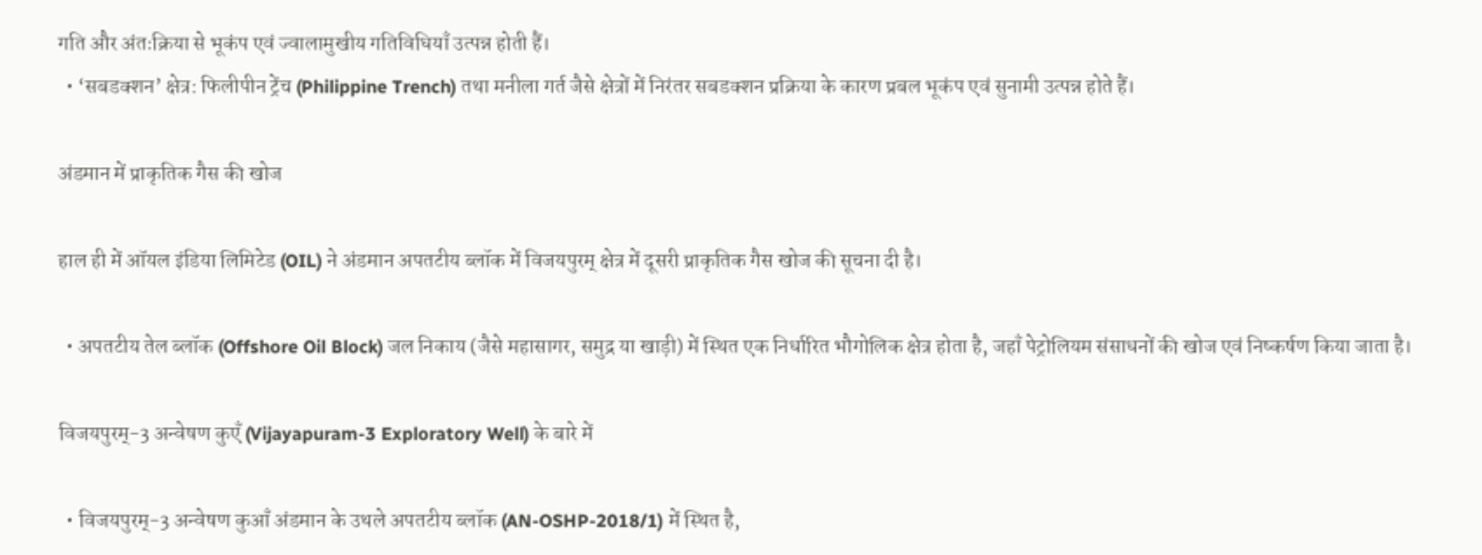गति और अंतःक्रिया से भूकंप एवं ज्वालामुखीय गतिविधियाँ उत्पन्न होती हैं।
  • ‘सबडक्शन’ क्षेत्र: फिलीपीन ट्रेंच (Philippine Trench) तथा मनीला गर्त जैसे क्षेत्रों में निरंतर सबडक्शन प्रक्रिया के कारण प्रबल भूकंप एवं सुनामी उत्पन्न होते हैं।

अंडमान में प्राकृतिक गैस की खोज

हाल ही में ऑयल इंडिया लिमिटेड (OIL) ने अंडमान अपतटीय ब्लॉक में विजयपुरम् क्षेत्र में दूसरी प्राकृतिक गैस खोज की सूचना दी है।

  • अपतटीय तेल ब्लॉक (Offshore Oil Block) जल निकाय (जैसे महासागर, समुद्र या खाड़ी) में स्थित एक निर्धारित भौगोलिक क्षेत्र होता है, जहाँ पेट्रोलियम संसाधनों की खोज एवं निष्कर्षण किया जाता है।

विजयपुरम्-3 अन्वेषण कुएँ (Vijayapuram-3 Exploratory Well) के बारे में

  • विजयपुरम्-3 अन्वेषण कुआँ अंडमान के उथले अपतटीय ब्लॉक (AN-OSHP-2018/1) में स्थित है,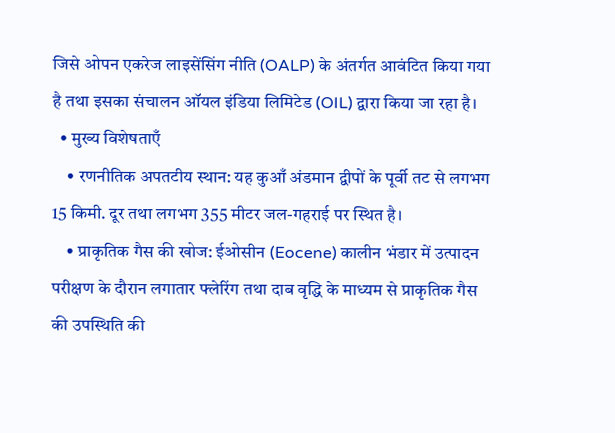जिसे ओपन एकरेज लाइसेंसिंग नीति (OALP) के अंतर्गत आवंटित किया गया है तथा इसका संचालन ऑयल इंडिया लिमिटेड (OIL) द्वारा किया जा रहा है।
  • मुख्य विशेषताएँ
    • रणनीतिक अपतटीय स्थान: यह कुआँ अंडमान द्वीपों के पूर्वी तट से लगभग 15 किमी. दूर तथा लगभग 355 मीटर जल-गहराई पर स्थित है।
    • प्राकृतिक गैस की खोज: ईओसीन (Eocene) कालीन भंडार में उत्पादन परीक्षण के दौरान लगातार फ्लेरिंग तथा दाब वृद्धि के माध्यम से प्राकृतिक गैस की उपस्थिति की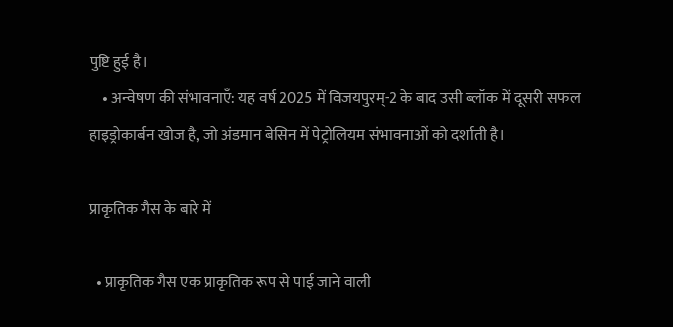पुष्टि हुई है।
    • अन्वेषण की संभावनाएँ: यह वर्ष 2025 में विजयपुरम्-2 के बाद उसी ब्लॉक में दूसरी सफल हाइड्रोकार्बन खोज है, जो अंडमान बेसिन में पेट्रोलियम संभावनाओं को दर्शाती है।

प्राकृतिक गैस के बारे में

  • प्राकृतिक गैस एक प्राकृतिक रूप से पाई जाने वाली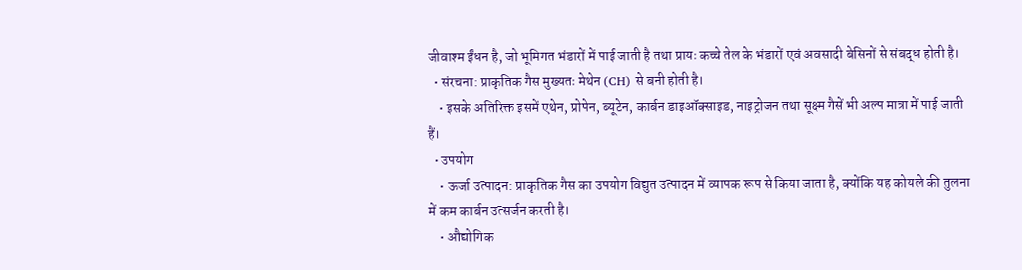जीवाश्म ईंधन है, जो भूमिगत भंडारों में पाई जाती है तथा प्रायः कच्चे तेल के भंडारों एवं अवसादी बेसिनों से संबद्ध होती है।
  • संरचना: प्राकृतिक गैस मुख्यतः मेथेन (CH) से बनी होती है।
    • इसके अतिरिक्त इसमें एथेन, प्रोपेन, ब्यूटेन, कार्बन डाइऑक्साइड, नाइट्रोजन तथा सूक्ष्म गैसें भी अल्प मात्रा में पाई जाती हैं।
  • उपयोग
    • ऊर्जा उत्पादन: प्राकृतिक गैस का उपयोग विद्युत उत्पादन में व्यापक रूप से किया जाता है, क्योंकि यह कोयले की तुलना में कम कार्बन उत्सर्जन करती है।
    • औद्योगिक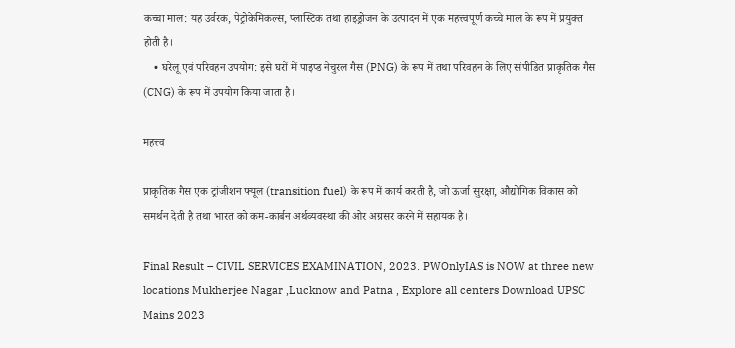कच्चा माल: यह उर्वरक, पेट्रोकेमिकल्स, प्लास्टिक तथा हाइड्रोजन के उत्पादन में एक महत्त्वपूर्ण कच्चे माल के रूप में प्रयुक्त होती है।
    • घरेलू एवं परिवहन उपयोग: इसे घरों में पाइप्ड नेचुरल गैस (PNG) के रूप में तथा परिवहन के लिए संपीडित प्राकृतिक गैस (CNG) के रूप में उपयोग किया जाता है।

महत्त्व

प्राकृतिक गैस एक ट्रांजीशन फ्यूल (transition fuel) के रूप में कार्य करती है, जो ऊर्जा सुरक्षा, औद्योगिक विकास को समर्थन देती है तथा भारत को कम-कार्बन अर्थव्यवस्था की ओर अग्रसर करने में सहायक है।

Final Result – CIVIL SERVICES EXAMINATION, 2023. PWOnlyIAS is NOW at three new locations Mukherjee Nagar ,Lucknow and Patna , Explore all centers Download UPSC Mains 2023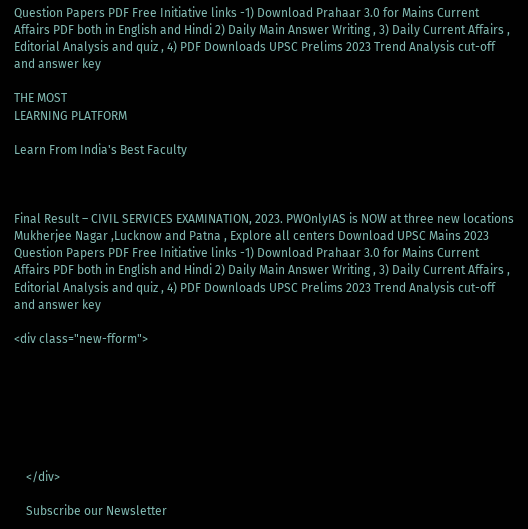Question Papers PDF Free Initiative links -1) Download Prahaar 3.0 for Mains Current Affairs PDF both in English and Hindi 2) Daily Main Answer Writing , 3) Daily Current Affairs , Editorial Analysis and quiz , 4) PDF Downloads UPSC Prelims 2023 Trend Analysis cut-off and answer key

THE MOST
LEARNING PLATFORM

Learn From India's Best Faculty



Final Result – CIVIL SERVICES EXAMINATION, 2023. PWOnlyIAS is NOW at three new locations Mukherjee Nagar ,Lucknow and Patna , Explore all centers Download UPSC Mains 2023 Question Papers PDF Free Initiative links -1) Download Prahaar 3.0 for Mains Current Affairs PDF both in English and Hindi 2) Daily Main Answer Writing , 3) Daily Current Affairs , Editorial Analysis and quiz , 4) PDF Downloads UPSC Prelims 2023 Trend Analysis cut-off and answer key

<div class="new-fform">







    </div>

    Subscribe our Newsletter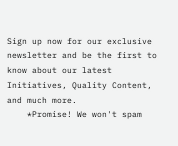Sign up now for our exclusive newsletter and be the first to know about our latest Initiatives, Quality Content, and much more.
    *Promise! We won't spam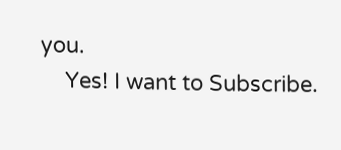you.
    Yes! I want to Subscribe.